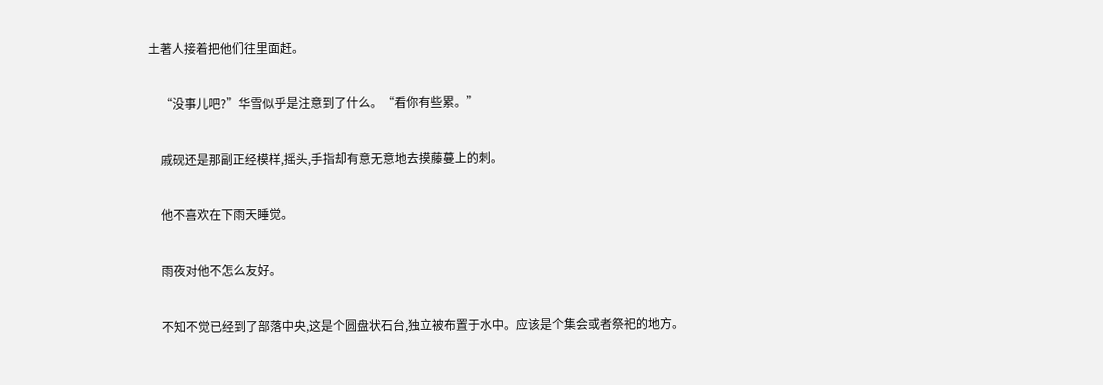土著人接着把他们往里面赶。

    “没事儿吧?”华雪似乎是注意到了什么。“看你有些累。”

    戚砚还是那副正经模样,摇头,手指却有意无意地去摸藤蔓上的刺。

    他不喜欢在下雨天睡觉。

    雨夜对他不怎么友好。

    不知不觉已经到了部落中央,这是个圆盘状石台,独立被布置于水中。应该是个集会或者祭祀的地方。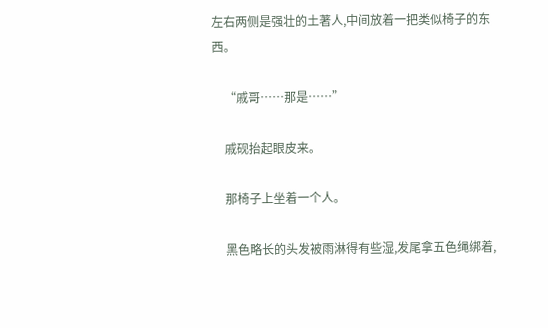左右两侧是强壮的土著人,中间放着一把类似椅子的东西。

    “戚哥……那是……”

    戚砚抬起眼皮来。

    那椅子上坐着一个人。

    黑色略长的头发被雨淋得有些湿,发尾拿五色绳绑着,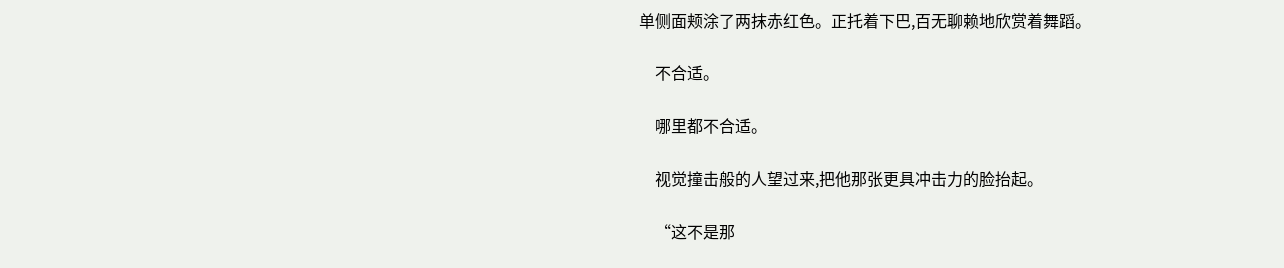单侧面颊涂了两抹赤红色。正托着下巴,百无聊赖地欣赏着舞蹈。

    不合适。

    哪里都不合适。

    视觉撞击般的人望过来,把他那张更具冲击力的脸抬起。

    “这不是那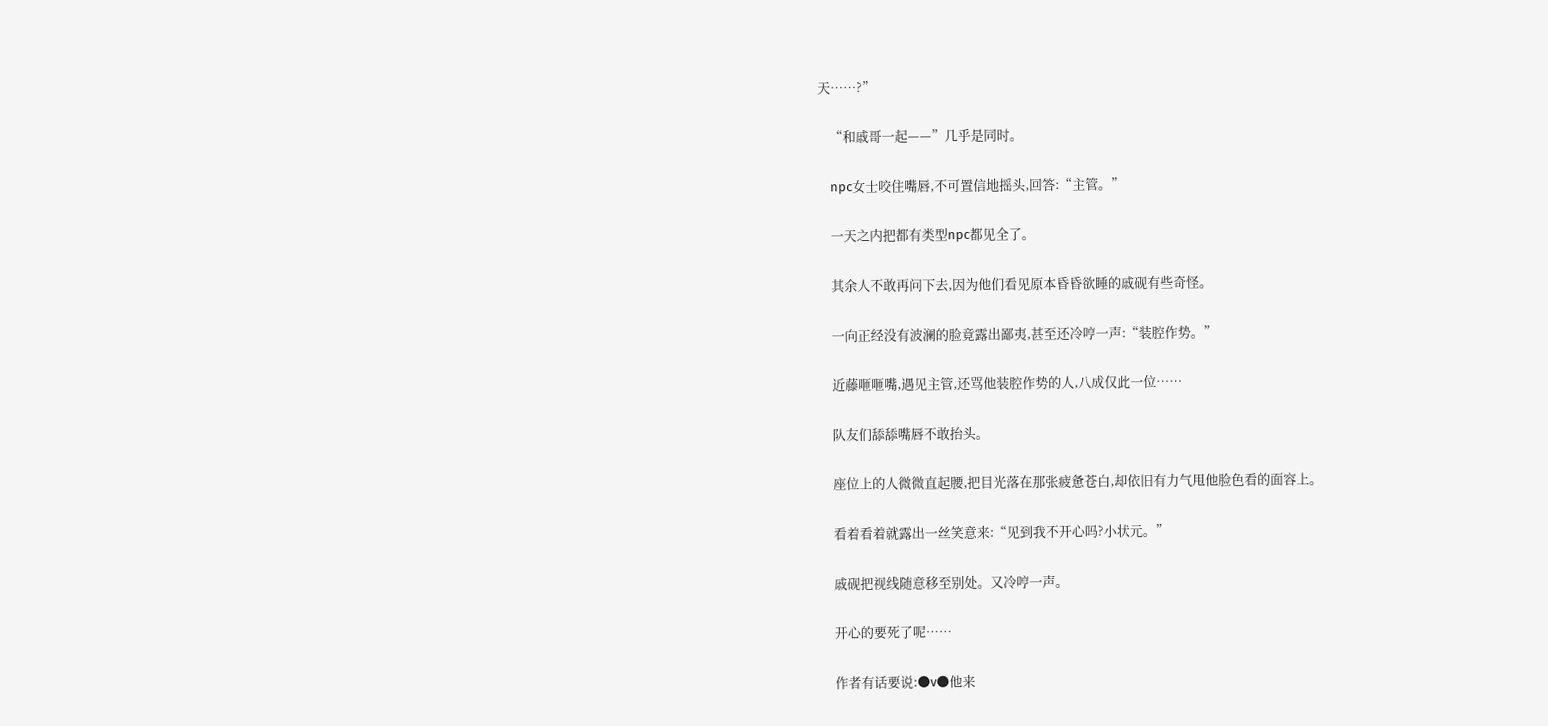天……?”

    “和戚哥一起——”几乎是同时。

    npc女士咬住嘴唇,不可置信地摇头,回答:“主管。”

    一天之内把都有类型npc都见全了。

    其余人不敢再问下去,因为他们看见原本昏昏欲睡的戚砚有些奇怪。

    一向正经没有波澜的脸竟露出鄙夷,甚至还冷哼一声:“装腔作势。”

    近藤咂咂嘴,遇见主管,还骂他装腔作势的人,八成仅此一位……

    队友们舔舔嘴唇不敢抬头。

    座位上的人微微直起腰,把目光落在那张疲惫苍白,却依旧有力气甩他脸色看的面容上。

    看着看着就露出一丝笑意来:“见到我不开心吗?小状元。”

    戚砚把视线随意移至别处。又冷哼一声。

    开心的要死了呢……

    作者有话要说:●v●他来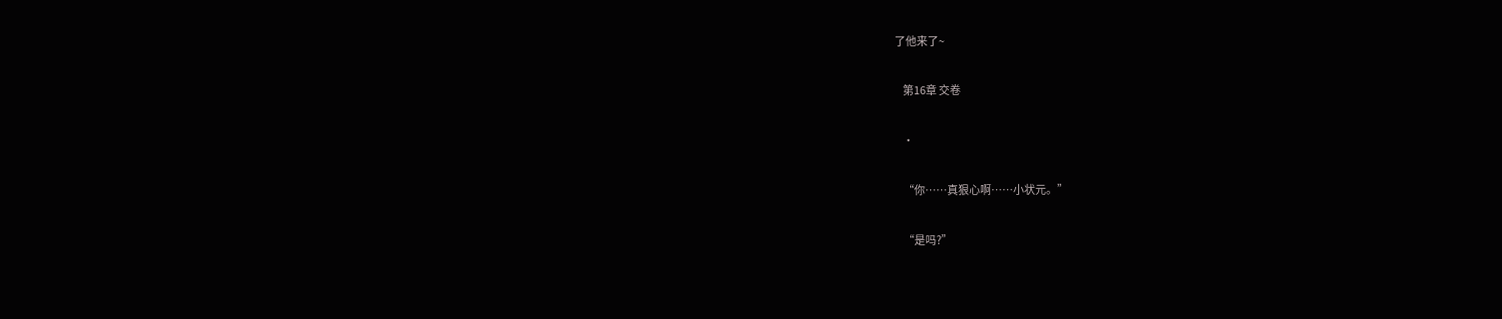了他来了~

    第16章 交卷

    ·

    “你……真狠心啊……小状元。”

    “是吗?”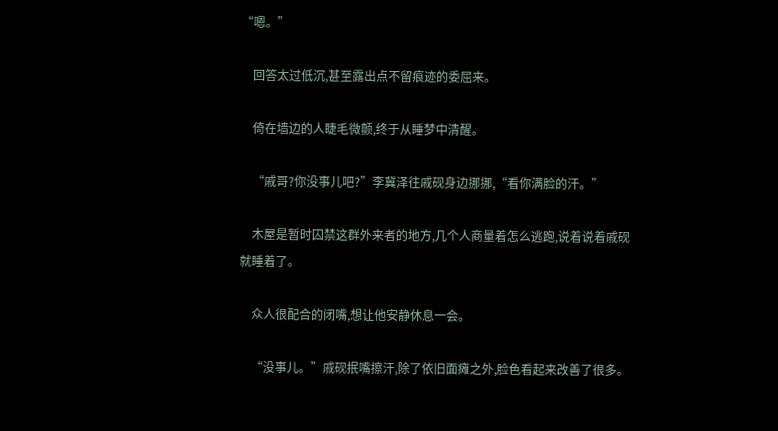“嗯。”

    回答太过低沉,甚至露出点不留痕迹的委屈来。

    倚在墙边的人睫毛微颤,终于从睡梦中清醒。

    “戚哥?你没事儿吧?”李冀泽往戚砚身边挪挪,“看你满脸的汗。”

    木屋是暂时囚禁这群外来者的地方,几个人商量着怎么逃跑,说着说着戚砚就睡着了。

    众人很配合的闭嘴,想让他安静休息一会。

    “没事儿。”戚砚抿嘴擦汗,除了依旧面瘫之外,脸色看起来改善了很多。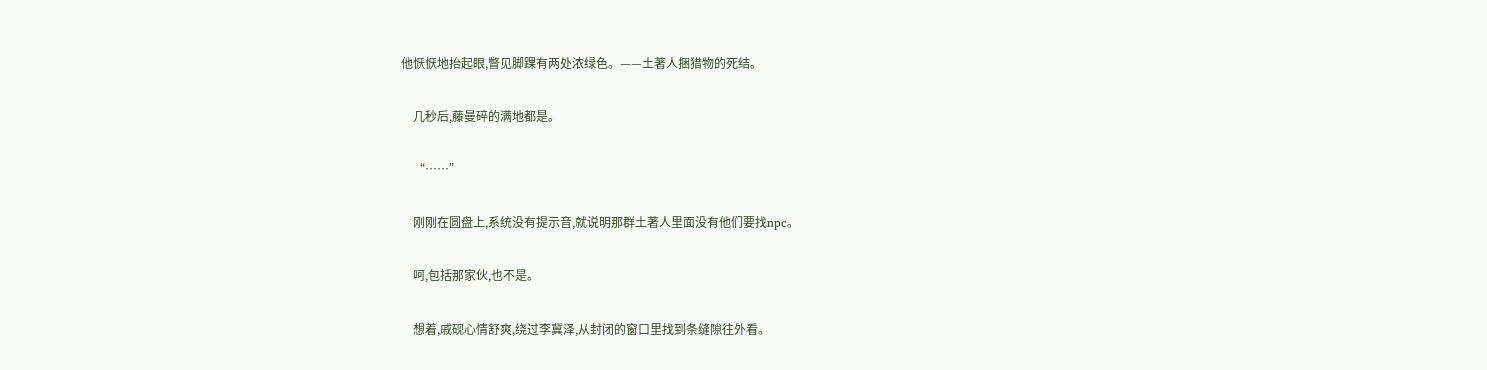他恹恹地抬起眼,瞥见脚踝有两处浓绿色。——土著人捆猎物的死结。

    几秒后,藤曼碎的满地都是。

    “……”

    刚刚在圆盘上,系统没有提示音,就说明那群土著人里面没有他们要找npc。

    呵,包括那家伙,也不是。

    想着,戚砚心情舒爽,绕过李冀泽,从封闭的窗口里找到条缝隙往外看。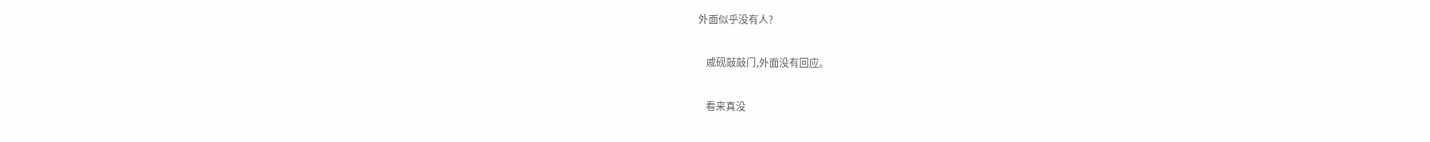外面似乎没有人?

    戚砚敲敲门,外面没有回应。

    看来真没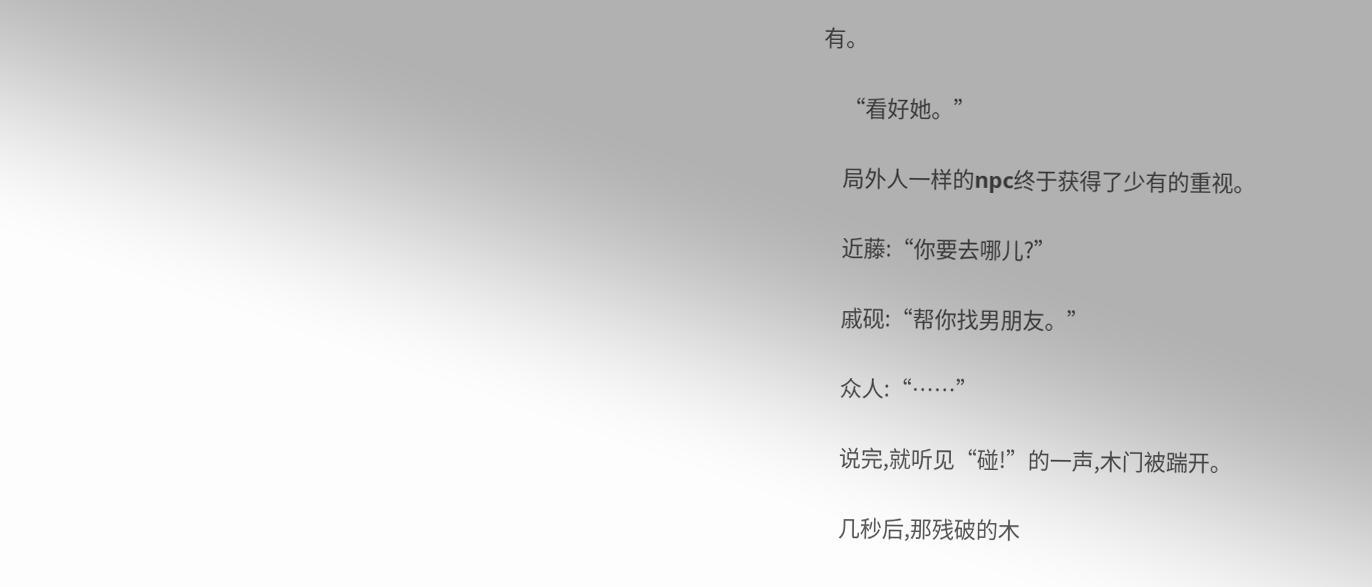有。

    “看好她。”

    局外人一样的npc终于获得了少有的重视。

    近藤:“你要去哪儿?”

    戚砚:“帮你找男朋友。”

    众人:“……”

    说完,就听见“碰!”的一声,木门被踹开。

    几秒后,那残破的木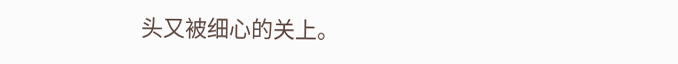头又被细心的关上。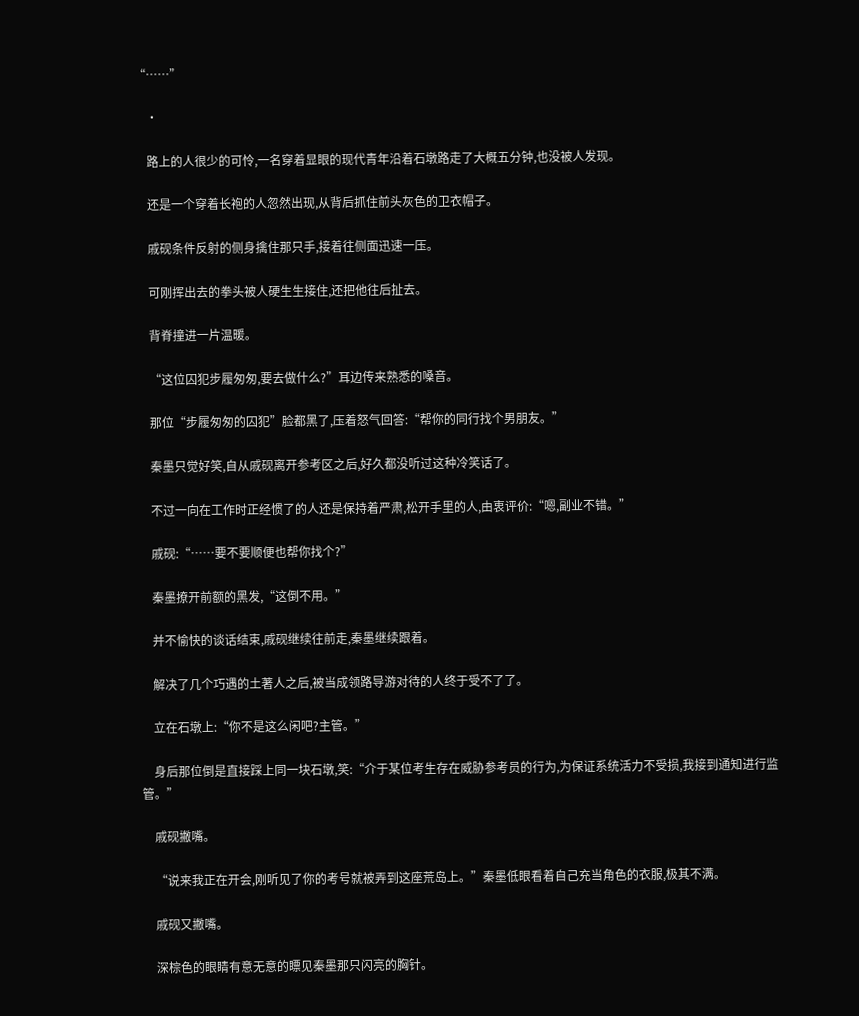“……”

    ·

    路上的人很少的可怜,一名穿着显眼的现代青年沿着石墩路走了大概五分钟,也没被人发现。

    还是一个穿着长袍的人忽然出现,从背后抓住前头灰色的卫衣帽子。

    戚砚条件反射的侧身擒住那只手,接着往侧面迅速一压。

    可刚挥出去的拳头被人硬生生接住,还把他往后扯去。

    背脊撞进一片温暖。

    “这位囚犯步履匆匆,要去做什么?”耳边传来熟悉的嗓音。

    那位“步履匆匆的囚犯”脸都黑了,压着怒气回答:“帮你的同行找个男朋友。”

    秦墨只觉好笑,自从戚砚离开参考区之后,好久都没听过这种冷笑话了。

    不过一向在工作时正经惯了的人还是保持着严肃,松开手里的人,由衷评价:“嗯,副业不错。”

    戚砚:“……要不要顺便也帮你找个?”

    秦墨撩开前额的黑发,“这倒不用。”

    并不愉快的谈话结束,戚砚继续往前走,秦墨继续跟着。

    解决了几个巧遇的土著人之后,被当成领路导游对待的人终于受不了了。

    立在石墩上:“你不是这么闲吧?主管。”

    身后那位倒是直接踩上同一块石墩,笑:“介于某位考生存在威胁参考员的行为,为保证系统活力不受损,我接到通知进行监管。”

    戚砚撇嘴。

    “说来我正在开会,刚听见了你的考号就被弄到这座荒岛上。”秦墨低眼看着自己充当角色的衣服,极其不满。

    戚砚又撇嘴。

    深棕色的眼睛有意无意的瞟见秦墨那只闪亮的胸针。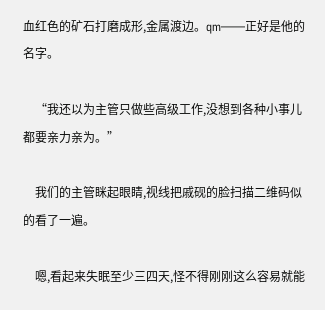血红色的矿石打磨成形,金属渡边。qm——正好是他的名字。

    “我还以为主管只做些高级工作,没想到各种小事儿都要亲力亲为。”

    我们的主管眯起眼睛,视线把戚砚的脸扫描二维码似的看了一遍。

    嗯,看起来失眠至少三四天,怪不得刚刚这么容易就能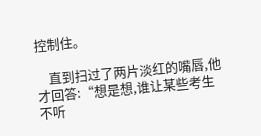控制住。

    直到扫过了两片淡红的嘴唇,他才回答:“想是想,谁让某些考生不听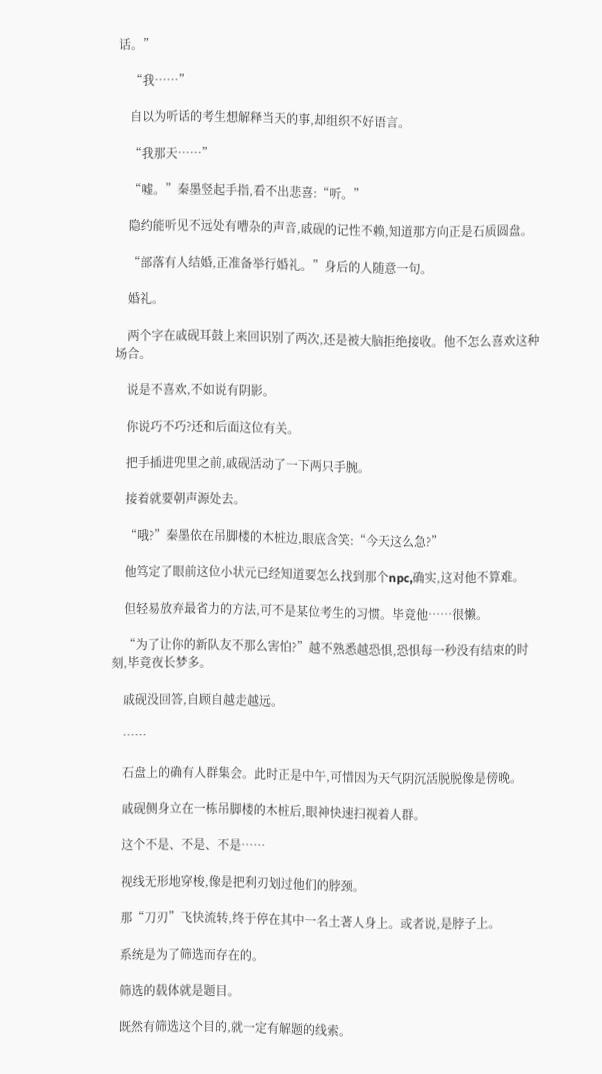话。”

    “我……”

    自以为听话的考生想解释当天的事,却组织不好语言。

    “我那天……”

    “嘘。”秦墨竖起手指,看不出悲喜:“听。”

    隐约能听见不远处有嘈杂的声音,戚砚的记性不赖,知道那方向正是石质圆盘。

    “部落有人结婚,正准备举行婚礼。”身后的人随意一句。

    婚礼。

    两个字在戚砚耳鼓上来回识别了两次,还是被大脑拒绝接收。他不怎么喜欢这种场合。

    说是不喜欢,不如说有阴影。

    你说巧不巧?还和后面这位有关。

    把手插进兜里之前,戚砚活动了一下两只手腕。

    接着就要朝声源处去。

    “哦?”秦墨依在吊脚楼的木桩边,眼底含笑:“今天这么急?”

    他笃定了眼前这位小状元已经知道要怎么找到那个npc,确实,这对他不算难。

    但轻易放弃最省力的方法,可不是某位考生的习惯。毕竟他……很懒。

    “为了让你的新队友不那么害怕?”越不熟悉越恐惧,恐惧每一秒没有结束的时刻,毕竟夜长梦多。

    戚砚没回答,自顾自越走越远。

    ……

    石盘上的确有人群集会。此时正是中午,可惜因为天气阴沉活脱脱像是傍晚。

    戚砚侧身立在一栋吊脚楼的木桩后,眼神快速扫视着人群。

    这个不是、不是、不是……

    视线无形地穿梭,像是把利刃划过他们的脖颈。

    那“刀刃”飞快流转,终于停在其中一名土著人身上。或者说,是脖子上。

    系统是为了筛选而存在的。

    筛选的载体就是题目。

    既然有筛选这个目的,就一定有解题的线索。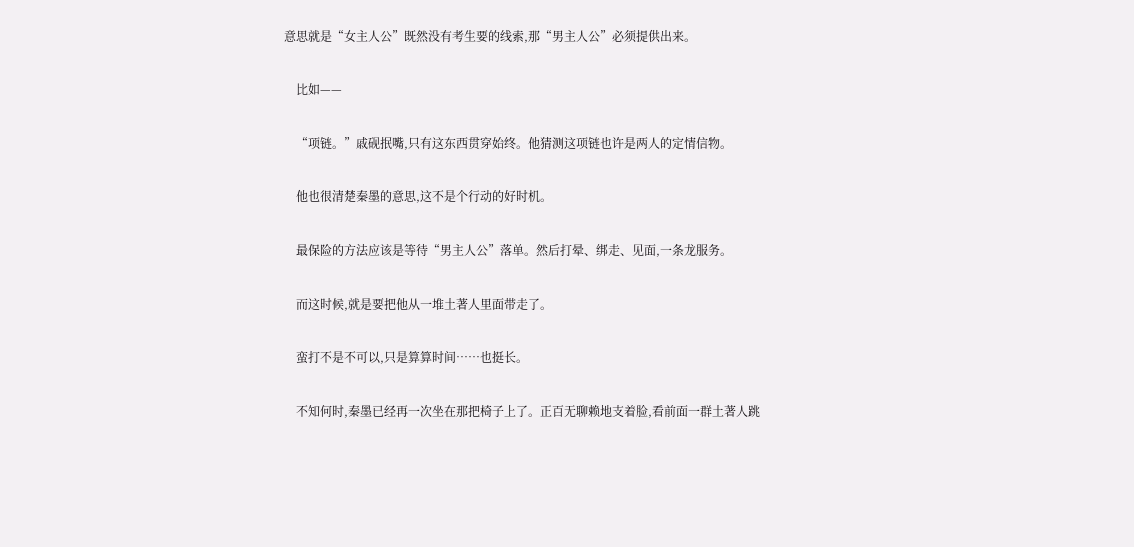意思就是“女主人公”既然没有考生要的线索,那“男主人公”必须提供出来。

    比如——

    “项链。”戚砚抿嘴,只有这东西贯穿始终。他猜测这项链也许是两人的定情信物。

    他也很清楚秦墨的意思,这不是个行动的好时机。

    最保险的方法应该是等待“男主人公”落单。然后打晕、绑走、见面,一条龙服务。

    而这时候,就是要把他从一堆土著人里面带走了。

    蛮打不是不可以,只是算算时间……也挺长。

    不知何时,秦墨已经再一次坐在那把椅子上了。正百无聊赖地支着脸,看前面一群土著人跳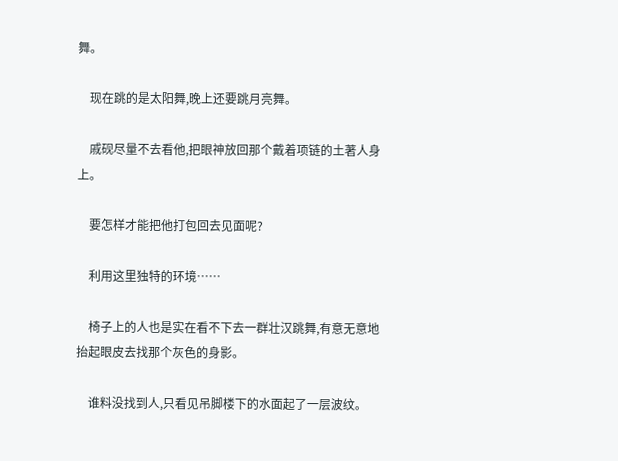舞。

    现在跳的是太阳舞,晚上还要跳月亮舞。

    戚砚尽量不去看他,把眼神放回那个戴着项链的土著人身上。

    要怎样才能把他打包回去见面呢?

    利用这里独特的环境……

    椅子上的人也是实在看不下去一群壮汉跳舞,有意无意地抬起眼皮去找那个灰色的身影。

    谁料没找到人,只看见吊脚楼下的水面起了一层波纹。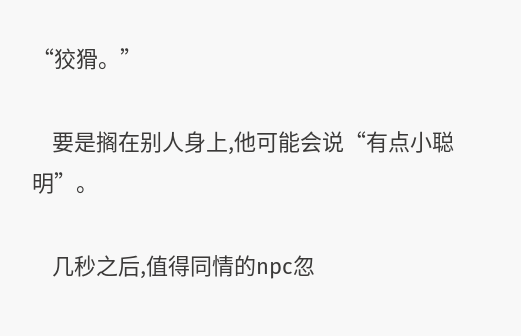“狡猾。”

    要是搁在别人身上,他可能会说“有点小聪明”。

    几秒之后,值得同情的npc忽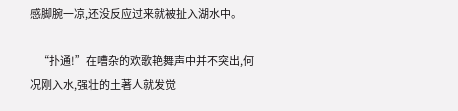感脚腕一凉,还没反应过来就被扯入湖水中。

    “扑通!”在嘈杂的欢歌艳舞声中并不突出,何况刚入水,强壮的土著人就发觉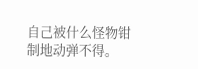自己被什么怪物钳制地动弹不得。